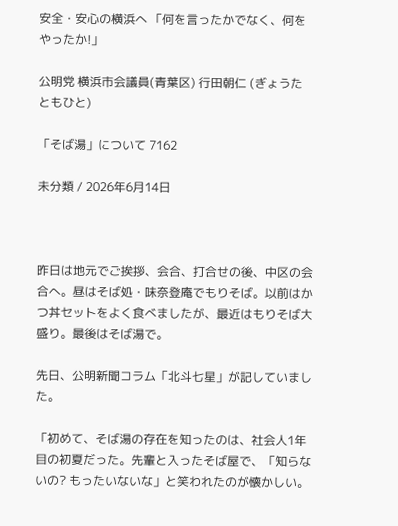安全・安心の横浜へ 「何を言ったかでなく、何をやったか!」

公明党 横浜市会議員(青葉区) 行田朝仁 (ぎょうた ともひと)

「そば湯」について 7162

未分類 / 2026年6月14日



昨日は地元でご挨拶、会合、打合せの後、中区の会合へ。昼はそば処・味奈登庵でもりそば。以前はかつ丼セットをよく食べましたが、最近はもりそば大盛り。最後はそば湯で。

先日、公明新聞コラム「北斗七星」が記していました。

「初めて、そば湯の存在を知ったのは、社会人1年目の初夏だった。先輩と入ったそば屋で、「知らないの? もったいないな」と笑われたのが懐かしい。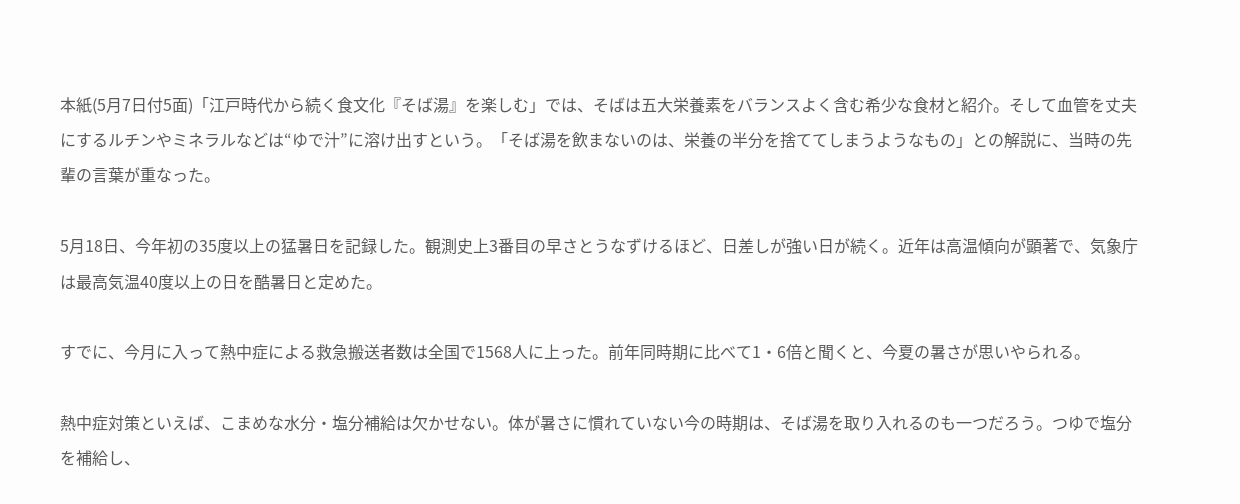本紙(5月7日付5面)「江戸時代から続く食文化『そば湯』を楽しむ」では、そばは五大栄養素をバランスよく含む希少な食材と紹介。そして血管を丈夫にするルチンやミネラルなどは“ゆで汁”に溶け出すという。「そば湯を飲まないのは、栄養の半分を捨ててしまうようなもの」との解説に、当時の先輩の言葉が重なった。

5月18日、今年初の35度以上の猛暑日を記録した。観測史上3番目の早さとうなずけるほど、日差しが強い日が続く。近年は高温傾向が顕著で、気象庁は最高気温40度以上の日を酷暑日と定めた。

すでに、今月に入って熱中症による救急搬送者数は全国で1568人に上った。前年同時期に比べて1・6倍と聞くと、今夏の暑さが思いやられる。

熱中症対策といえば、こまめな水分・塩分補給は欠かせない。体が暑さに慣れていない今の時期は、そば湯を取り入れるのも一つだろう。つゆで塩分を補給し、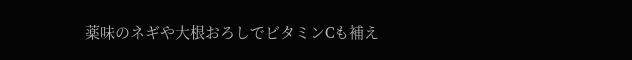薬味のネギや大根おろしでビタミンCも補え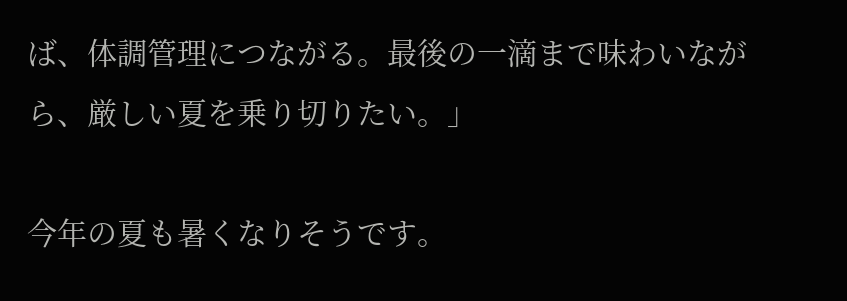ば、体調管理につながる。最後の一滴まで味わいながら、厳しい夏を乗り切りたい。」

今年の夏も暑くなりそうです。